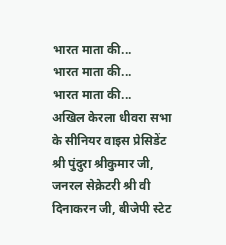भारत माता की...
भारत माता की...
भारत माता की...
अखिल केरला धीवरा सभा के सीनियर वाइस प्रेसिडेंट श्री पुंदुरा श्रीकुमार जी, जनरल सेक्रेटरी श्री वी दिनाकरन जी, बीजेपी स्टेट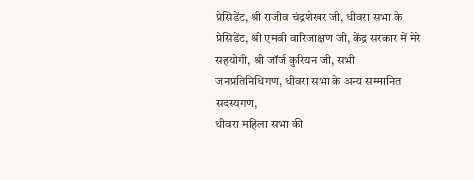प्रेसिडेंट, श्री राजीव चंद्रशेखर जी, धीवरा सभा के प्रेसिडेंट, श्री एमवी वारिजाक्षण जी, केंद्र सरकार में मेरे सहयोगी, श्री जॉर्ज कुरियन जी, सभी जनप्रतिनिधिगण, धीवरा सभा के अन्य सम्मानित सदस्यगण,
धीवरा महिला सभा की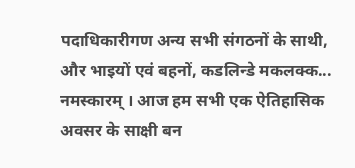पदाधिकारीगण अन्य सभी संगठनों के साथी,
और भाइयों एवं बहनों, कडलिन्डे मकलक्क... नमस्कारम् । आज हम सभी एक ऐतिहासिक अवसर के साक्षी बन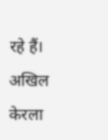रहे हैं। अखिल केरला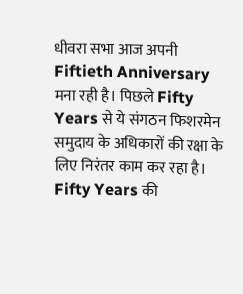धीवरा सभा आज अपनी Fiftieth Anniversary मना रही है। पिछले Fifty Years से ये संगठन फिशरमेन समुदाय के अधिकारों की रक्षा के लिए निरंतर काम कर रहा है। Fifty Years की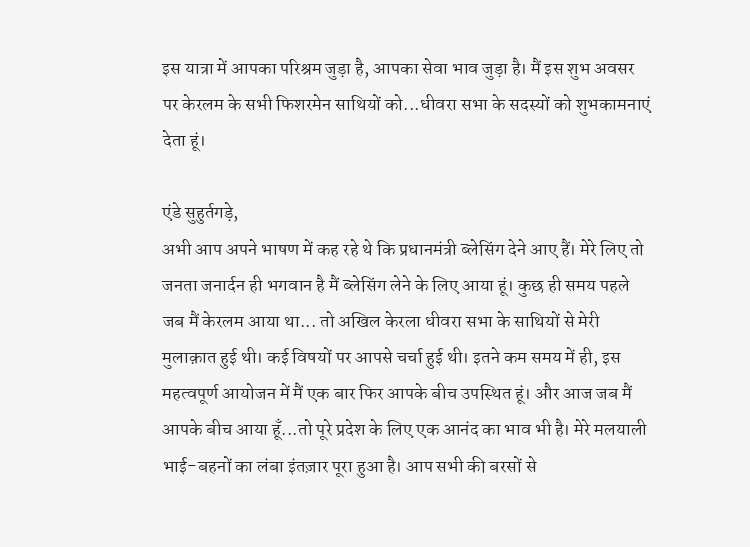इस यात्रा में आपका परिश्रम जुड़ा है, आपका सेवा भाव जुड़ा है। मैं इस शुभ अवसर पर केरलम के सभी फिशरमेन साथियों को...धीवरा सभा के सदस्यों को शुभकामनाएं देता हूं।

एंडे सुहुर्तगड़े,
अभी आप अपने भाषण में कह रहे थे कि प्रधानमंत्री ब्लेसिंग देने आए हैं। मेरे लिए तो जनता जनार्दन ही भगवान है मैं ब्लेसिंग लेने के लिए आया हूं। कुछ ही समय पहले जब मैं केरलम आया था... तो अखिल केरला धीवरा सभा के साथियों से मेरी मुलाक़ात हुई थी। कई विषयों पर आपसे चर्चा हुई थी। इतने कम समय में ही, इस महत्वपूर्ण आयोजन में मैं एक बार फिर आपके बीच उपस्थित हूं। और आज जब मैं आपके बीच आया हूँ...तो पूरे प्रदेश के लिए एक आनंद का भाव भी है। मेरे मलयाली भाई-बहनों का लंबा इंतज़ार पूरा हुआ है। आप सभी की बरसों से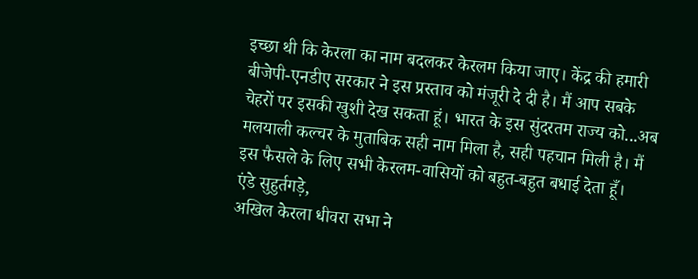इच्छा थी कि केरला का नाम बदलकर केरलम किया जाए। केंद्र की हमारी बीजेपी-एनडीए सरकार ने इस प्रस्ताव को मंजूरी दे दी है। मैं आप सबके चेहरों पर इसकी खुशी देख सकता हूं। भारत के इस सुंदरतम राज्य को...अब मलयाली कल्चर के मुताबिक सही नाम मिला है, सही पहचान मिली है। मैं इस फैसले के लिए सभी केरलम-वासियों को बहुत-बहुत बधाई देता हूँ।
एंडे सुहुर्तगड़े,
अखिल केरला धीवरा सभा ने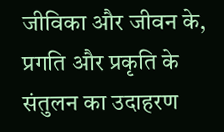जीविका और जीवन के, प्रगति और प्रकृति के संतुलन का उदाहरण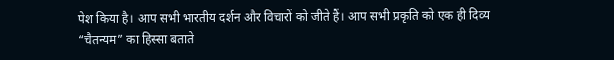पेश किया है। आप सभी भारतीय दर्शन और विचारों को जीते हैं। आप सभी प्रकृति को एक ही दिव्य “चैतन्यम” का हिस्सा बताते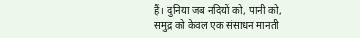हैं। दुनिया जब नदियों को, पानी को, समुद्र को केवल एक संसाधन मानती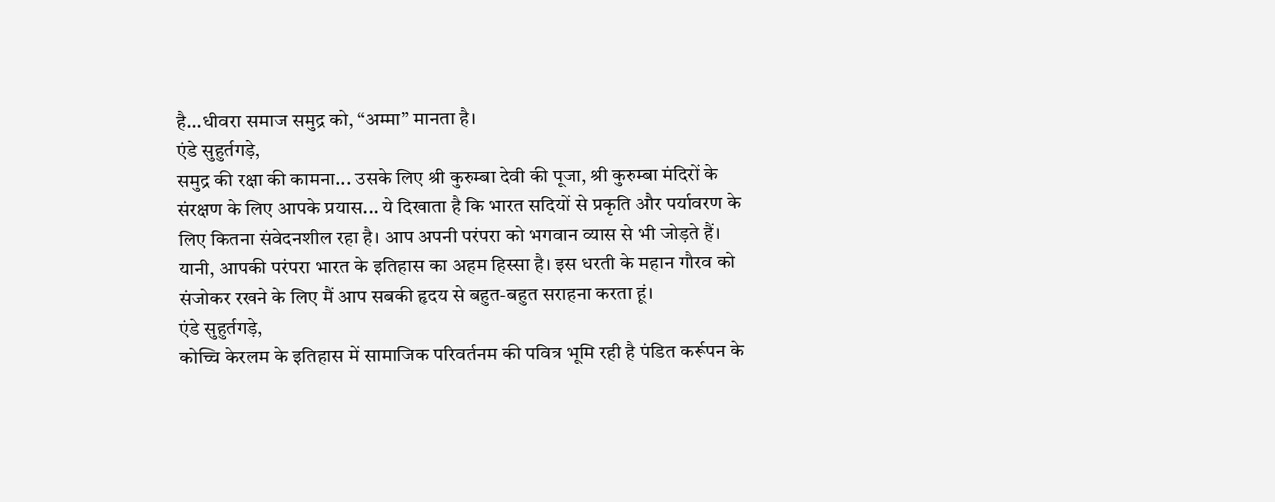है...धीवरा समाज समुद्र को, “अम्मा” मानता है।
एंडे सुहुर्तगड़े,
समुद्र की रक्षा की कामना... उसके लिए श्री कुरुम्बा देवी की पूजा, श्री कुरुम्बा मंदिरों के संरक्षण के लिए आपके प्रयास... ये दिखाता है कि भारत सदियों से प्रकृति और पर्यावरण के लिए कितना संवेदनशील रहा है। आप अपनी परंपरा को भगवान व्यास से भी जोड़ते हैं। यानी, आपकी परंपरा भारत के इतिहास का अहम हिस्सा है। इस धरती के महान गौरव को संजोकर रखने के लिए मैं आप सबकी हृदय से बहुत-बहुत सराहना करता हूं।
एंडे सुहुर्तगड़े,
कोच्चि केरलम के इतिहास में सामाजिक परिवर्तनम की पवित्र भूमि रही है पंडित कर्रूपन के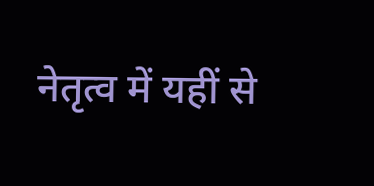नेतृत्व में यहीं से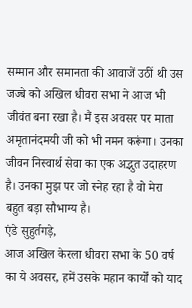सम्मान और समानता की आवाजें उठीं थी उस जज्बे को अखिल धीवरा सभा ने आज भी जीवंत बना रखा है। मैं इस अवसर पर माता अमृतानंदमयी जी को भी नमन करूंगा। उनका जीवन निस्वार्थ सेवा का एक अद्भुत उदाहरण है। उनका मुझ पर जो स्नेह रहा है वो मेरा बहुत बड़ा सौभाग्य है।
एंडे सुहुर्तगड़े,
आज अखिल केरला धीवरा सभा के 50 वर्ष का ये अवसर, हमें उसके महान कार्यों को याद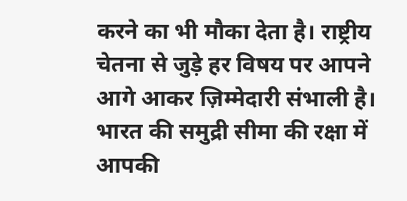करने का भी मौका देता है। राष्ट्रीय चेतना से जुड़े हर विषय पर आपने आगे आकर ज़िम्मेदारी संभाली है। भारत की समुद्री सीमा की रक्षा में आपकी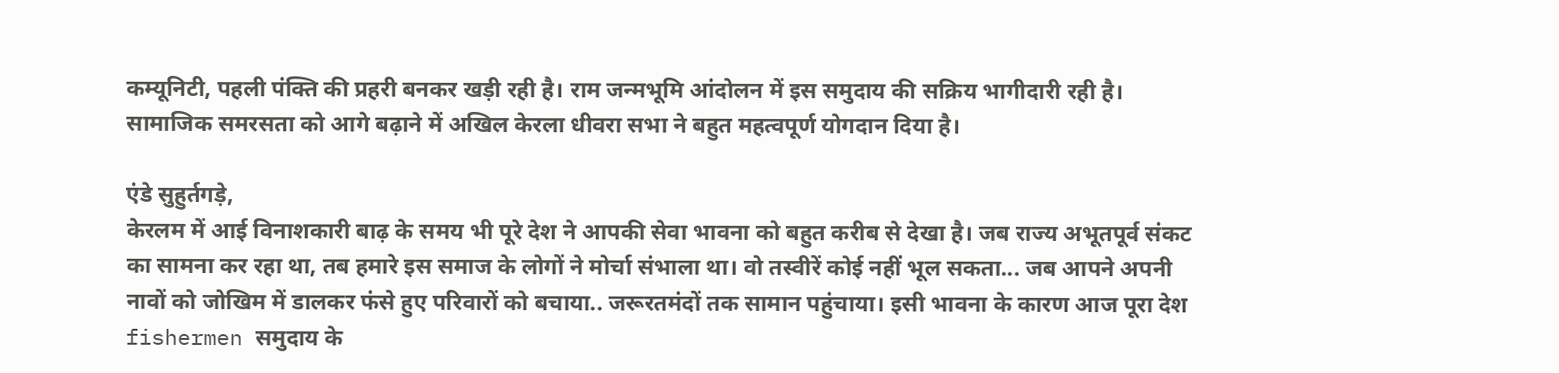कम्यूनिटी, पहली पंक्ति की प्रहरी बनकर खड़ी रही है। राम जन्मभूमि आंदोलन में इस समुदाय की सक्रिय भागीदारी रही है। सामाजिक समरसता को आगे बढ़ाने में अखिल केरला धीवरा सभा ने बहुत महत्वपूर्ण योगदान दिया है।

एंडे सुहुर्तगड़े,
केरलम में आई विनाशकारी बाढ़ के समय भी पूरे देश ने आपकी सेवा भावना को बहुत करीब से देखा है। जब राज्य अभूतपूर्व संकट का सामना कर रहा था, तब हमारे इस समाज के लोगों ने मोर्चा संभाला था। वो तस्वीरें कोई नहीं भूल सकता... जब आपने अपनी नावों को जोखिम में डालकर फंसे हुए परिवारों को बचाया.. जरूरतमंदों तक सामान पहुंचाया। इसी भावना के कारण आज पूरा देश fishermen समुदाय के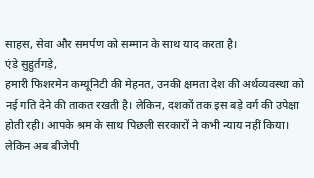साहस, सेवा और समर्पण को सम्मान के साथ याद करता है।
एंडे सुहुर्तगड़े,
हमारी फिशरमेन कम्यूनिटी की मेहनत, उनकी क्षमता देश की अर्थव्यवस्था को नई गति देने की ताकत रखती है। लेकिन, दशकों तक इस बड़े वर्ग की उपेक्षा होती रही। आपके श्रम के साथ पिछली सरकारों ने कभी न्याय नहीं किया। लेकिन अब बीजेपी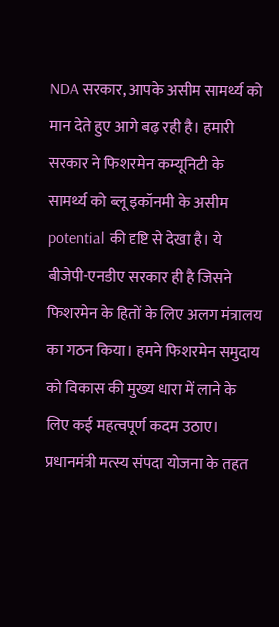NDA सरकार, आपके असीम सामर्थ्य को मान देते हुए आगे बढ़ रही है। हमारी सरकार ने फिशरमेन कम्यूनिटी के सामर्थ्य को ब्लू इकॉनमी के असीम potential की दृष्टि से देखा है। ये बीजेपी-एनडीए सरकार ही है जिसने फिशरमेन के हितों के लिए अलग मंत्रालय का गठन किया। हमने फिशरमेन समुदाय को विकास की मुख्य धारा में लाने के लिए कई महत्वपूर्ण कदम उठाए। प्रधानमंत्री मत्स्य संपदा योजना के तहत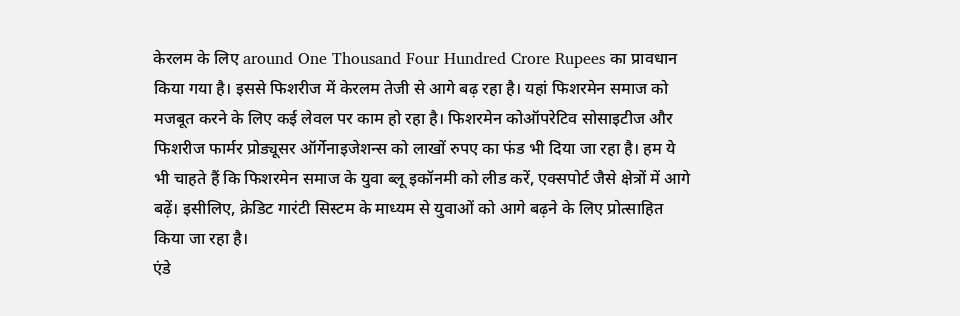केरलम के लिए around One Thousand Four Hundred Crore Rupees का प्रावधान किया गया है। इससे फिशरीज में केरलम तेजी से आगे बढ़ रहा है। यहां फिशरमेन समाज को मजबूत करने के लिए कई लेवल पर काम हो रहा है। फिशरमेन कोऑपरेटिव सोसाइटीज और फिशरीज फार्मर प्रोड्यूसर ऑर्गेनाइजेशन्स को लाखों रुपए का फंड भी दिया जा रहा है। हम ये भी चाहते हैं कि फिशरमेन समाज के युवा ब्लू इकॉनमी को लीड करें, एक्सपोर्ट जैसे क्षेत्रों में आगे बढ़ें। इसीलिए, क्रेडिट गारंटी सिस्टम के माध्यम से युवाओं को आगे बढ़ने के लिए प्रोत्साहित किया जा रहा है।
एंडे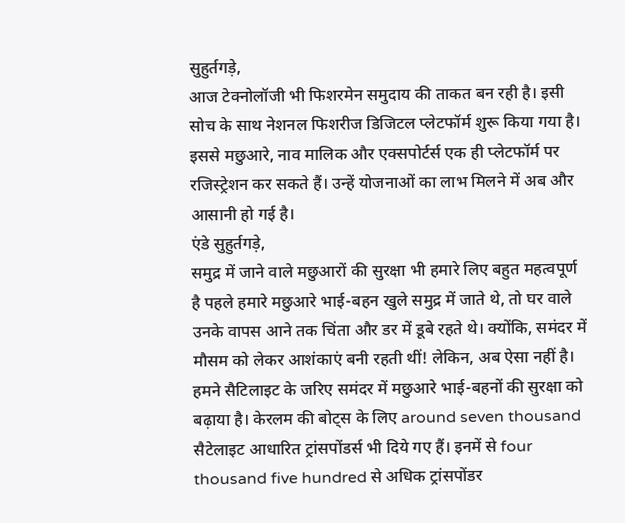सुहुर्तगड़े,
आज टेक्नोलॉजी भी फिशरमेन समुदाय की ताकत बन रही है। इसी सोच के साथ नेशनल फिशरीज डिजिटल प्लेटफॉर्म शुरू किया गया है। इससे मछुआरे, नाव मालिक और एक्सपोर्टर्स एक ही प्लेटफॉर्म पर रजिस्ट्रेशन कर सकते हैं। उन्हें योजनाओं का लाभ मिलने में अब और आसानी हो गई है।
एंडे सुहुर्तगड़े,
समुद्र में जाने वाले मछुआरों की सुरक्षा भी हमारे लिए बहुत महत्वपूर्ण है पहले हमारे मछुआरे भाई-बहन खुले समुद्र में जाते थे, तो घर वाले उनके वापस आने तक चिंता और डर में डूबे रहते थे। क्योंकि, समंदर में मौसम को लेकर आशंकाएं बनी रहती थीं! लेकिन, अब ऐसा नहीं है। हमने सैटिलाइट के जरिए समंदर में मछुआरे भाई-बहनों की सुरक्षा को बढ़ाया है। केरलम की बोट्स के लिए around seven thousand सैटेलाइट आधारित ट्रांसपोंडर्स भी दिये गए हैं। इनमें से four thousand five hundred से अधिक ट्रांसपोंडर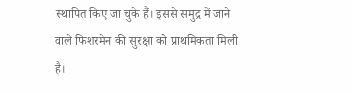स्थापित किए जा चुके हैं। इससे समुद्र में जाने वाले फिशरमेन की सुरक्षा को प्राथमिकता मिली है।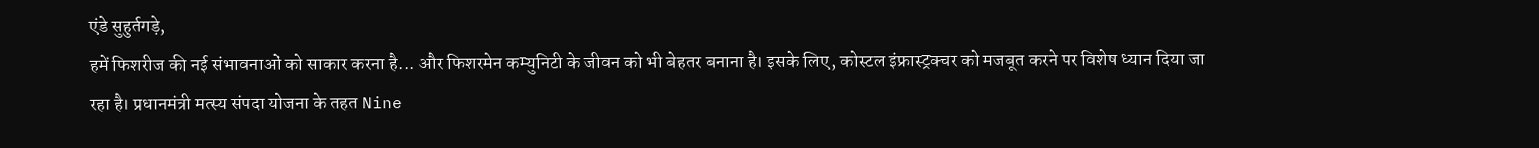एंडे सुहुर्तगड़े,
हमें फिशरीज की नई संभावनाओं को साकार करना है... और फिशरमेन कम्युनिटी के जीवन को भी बेहतर बनाना है। इसके लिए, कोस्टल इंफ्रास्ट्रक्चर को मजबूत करने पर विशेष ध्यान दिया जा रहा है। प्रधानमंत्री मत्स्य संपदा योजना के तहत Nine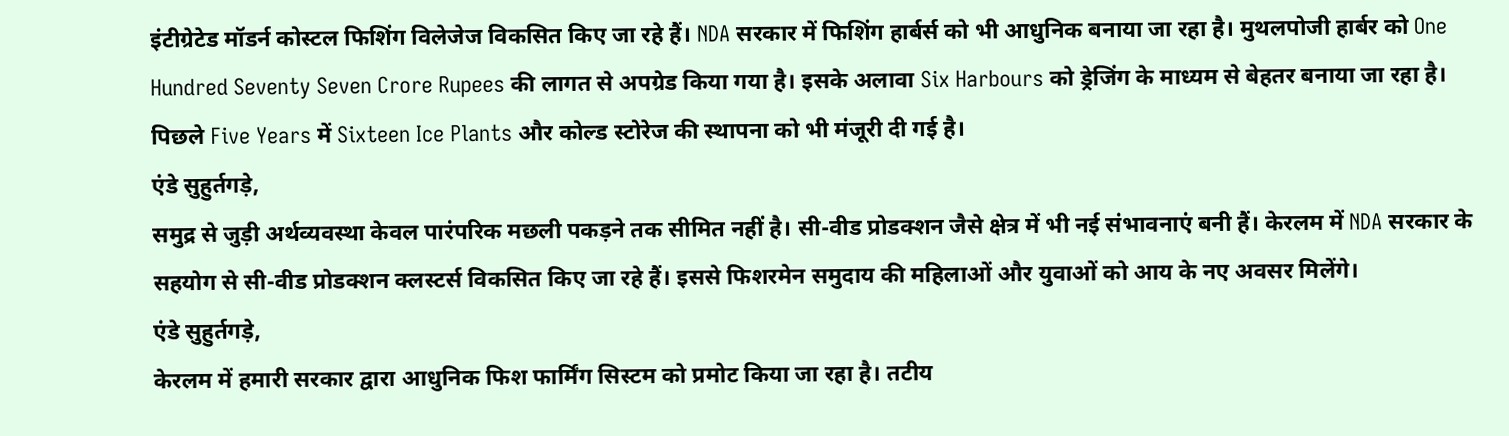इंटीग्रेटेड मॉडर्न कोस्टल फिशिंग विलेजेज विकसित किए जा रहे हैं। NDA सरकार में फिशिंग हार्बर्स को भी आधुनिक बनाया जा रहा है। मुथलपोजी हार्बर को One Hundred Seventy Seven Crore Rupees की लागत से अपग्रेड किया गया है। इसके अलावा Six Harbours को ड्रेजिंग के माध्यम से बेहतर बनाया जा रहा है। पिछले Five Years में Sixteen Ice Plants और कोल्ड स्टोरेज की स्थापना को भी मंजूरी दी गई है।
एंडे सुहुर्तगड़े,
समुद्र से जुड़ी अर्थव्यवस्था केवल पारंपरिक मछली पकड़ने तक सीमित नहीं है। सी-वीड प्रोडक्शन जैसे क्षेत्र में भी नई संभावनाएं बनी हैं। केरलम में NDA सरकार के सहयोग से सी-वीड प्रोडक्शन क्लस्टर्स विकसित किए जा रहे हैं। इससे फिशरमेन समुदाय की महिलाओं और युवाओं को आय के नए अवसर मिलेंगे।
एंडे सुहुर्तगड़े,
केरलम में हमारी सरकार द्वारा आधुनिक फिश फार्मिंग सिस्टम को प्रमोट किया जा रहा है। तटीय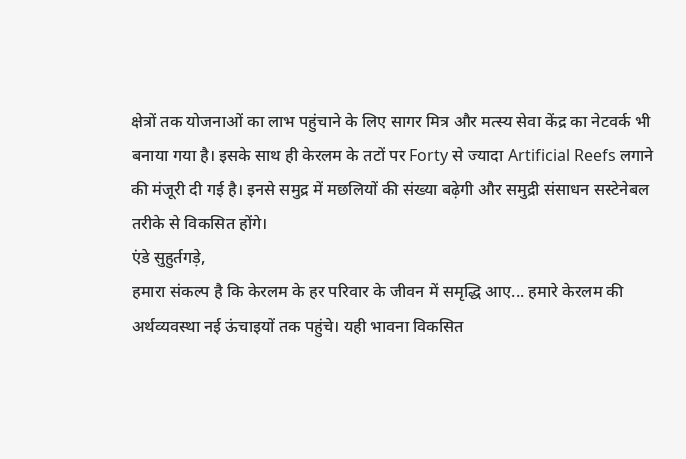क्षेत्रों तक योजनाओं का लाभ पहुंचाने के लिए सागर मित्र और मत्स्य सेवा केंद्र का नेटवर्क भी बनाया गया है। इसके साथ ही केरलम के तटों पर Forty से ज्यादा Artificial Reefs लगाने की मंजूरी दी गई है। इनसे समुद्र में मछलियों की संख्या बढ़ेगी और समुद्री संसाधन सस्टेनेबल तरीके से विकसित होंगे।
एंडे सुहुर्तगड़े,
हमारा संकल्प है कि केरलम के हर परिवार के जीवन में समृद्धि आए... हमारे केरलम की अर्थव्यवस्था नई ऊंचाइयों तक पहुंचे। यही भावना विकसित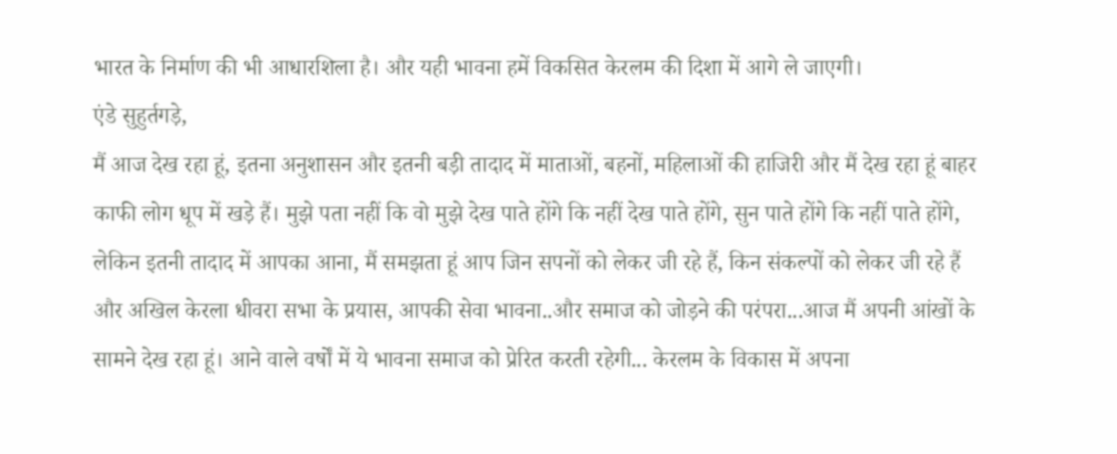भारत के निर्माण की भी आधारशिला है। और यही भावना हमें विकसित केरलम की दिशा में आगे ले जाएगी।
एंडे सुहुर्तगड़े,
मैं आज देख रहा हूं, इतना अनुशासन और इतनी बड़ी तादाद में माताओं, बहनों, महिलाओं की हाजिरी और मैं देख रहा हूं बाहर काफी लोग धूप में खड़े हैं। मुझे पता नहीं कि वो मुझे देख पाते होंगे कि नहीं देख पाते होंगे, सुन पाते होंगे कि नहीं पाते होंगे, लेकिन इतनी तादाद में आपका आना, मैं समझता हूं आप जिन सपनों को लेकर जी रहे हैं, किन संकल्पों को लेकर जी रहे हैं और अखिल केरला धीवरा सभा के प्रयास, आपकी सेवा भावना..और समाज को जोड़ने की परंपरा...आज मैं अपनी आंखों के सामने देख रहा हूं। आने वाले वर्षों में ये भावना समाज को प्रेरित करती रहेगी... केरलम के विकास में अपना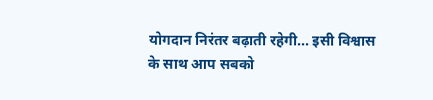योगदान निरंतर बढ़ाती रहेगी... इसी विश्वास के साथ आप सबको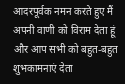आदरपूर्वक नमन करते हुए मैं अपनी वाणी को विराम देता हूं और आप सभी को बहुत-बहुत शुभकामनाएं देता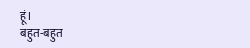हूं।
बहुत-बहुत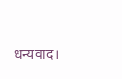धन्यवाद।